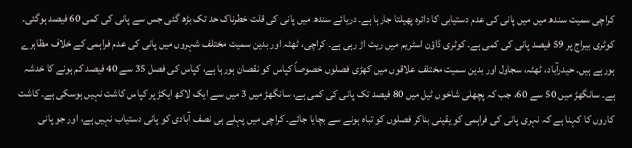کراچی سمیت سندھ میں میں پانی کی عدم دستیابی کا دائرہ پھیلتا جارہا ہے۔ دریائے سندھ میں پانی کی قلت خطرناک حد تک بڑھ گئی جس سے پانی کی کمی 60 فیصد ہوگئی۔ کوٹری بیراج پر 59 فیصد پانی کی کمی ہے۔ کوٹری ڈاؤن اسٹریم میں ریت اڑ رہی ہے۔ کراچی، ٹھٹہ اور بدین سمیت مختلف شہروں میں پانی کی عدم فراہمی کے خلاف مظاہرے ہورہے ہیں۔ حیدرآباد، ٹھٹہ، سجاول اور بدین سمیت مختلف علاقوں میں کھڑی فصلوں خصوصاً کپاس کو نقصان ہورہا ہے، کپاس کی فصل 35 سے 40 فیصد کم ہونے کا خدشہ ہے۔ سانگھڑ میں 50 سے 60، جب کہ پچھلی شاخوں ٹیل میں 80 فیصد تک پانی کی کمی ہے، سانگھڑ میں 3 میں سے ایک لاکھ ایکڑ پر کپاس کاشت نہیں ہوسکی ہے۔ کاشت کاروں کا کہنا ہے کہ نہری پانی کی فراہمی کو یقینی بناکر فصلوں کو تباہ ہونے سے بچایا جائے۔ کراچی میں پہلے ہی نصف آبادی کو پانی دستیاب نہیں ہے، اور جو پانی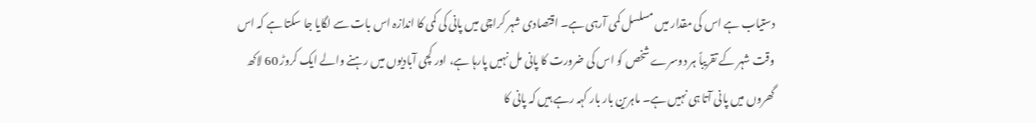دستیاب ہے اس کی مقدار میں مسلسل کمی آرہی ہے۔ اقتصادی شہر کراچی میں پانی کی کمی کا اندازہ اس بات سے لگایا جا سکتا ہے کہ اس وقت شہر کے تقریباً ہر دوسرے شخص کو اس کی ضرورت کا پانی مل نہیں پارہا ہے، اور کچی آبادیوں میں رہنے والے ایک کروڑ 60 لاکھ گھروں میں پانی آتا ہی نہیں ہے۔ ماہرین بار بار کہہ رہے ہیں کہ پانی کا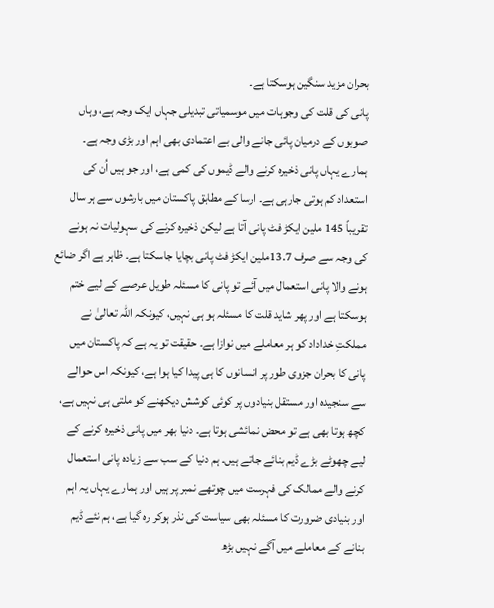بحران مزید سنگین ہوسکتا ہے۔
پانی کی قلت کی وجوہات میں موسمیاتی تبدیلی جہاں ایک وجہ ہے، وہاں صوبوں کے درمیان پائی جانے والی بے اعتمادی بھی اہم اور بڑی وجہ ہے۔ ہمارے یہاں پانی ذخیرہ کرنے والے ڈیموں کی کمی ہے، اور جو ہیں اُن کی استعداد کم ہوتی جارہی ہے۔ ارسا کے مطابق پاکستان میں بارشوں سے ہر سال تقریباً 145 ملین ایکڑ فٹ پانی آتا ہے لیکن ذخیرہ کرنے کی سہولیات نہ ہونے کی وجہ سے صرف 13.7ملین ایکڑ فٹ پانی بچایا جاسکتا ہے۔ ظاہر ہے اگر ضائع ہونے والا پانی استعمال میں آئے تو پانی کا مسئلہ طویل عرصے کے لیے ختم ہوسکتا ہے اور پھر شاید قلت کا مسئلہ ہو ہی نہیں، کیونکہ اللہ تعالیٰ نے مملکتِ خداداد کو ہر معاملے میں نوازا ہے۔ حقیقت تو یہ ہے کہ پاکستان میں پانی کا بحران جزوی طور پر انسانوں کا ہی پیدا کیا ہوا ہے، کیونکہ اس حوالے سے سنجیدہ اور مستقل بنیادوں پر کوئی کوشش دیکھنے کو ملتی ہی نہیں ہے، کچھ ہوتا بھی ہے تو محض نمائشی ہوتا ہے۔ دنیا بھر میں پانی ذخیرہ کرنے کے لیے چھوٹے بڑے ڈیم بنائے جاتے ہیں۔ ہم دنیا کے سب سے زیادہ پانی استعمال کرنے والے ممالک کی فہرست میں چوتھے نمبر پر ہیں اور ہمارے یہاں یہ اہم اور بنیادی ضرورت کا مسئلہ بھی سیاست کی نذر ہوکر رہ گیا ہے، ہم نئے ڈیم بنانے کے معاملے میں آگے نہیں بڑھ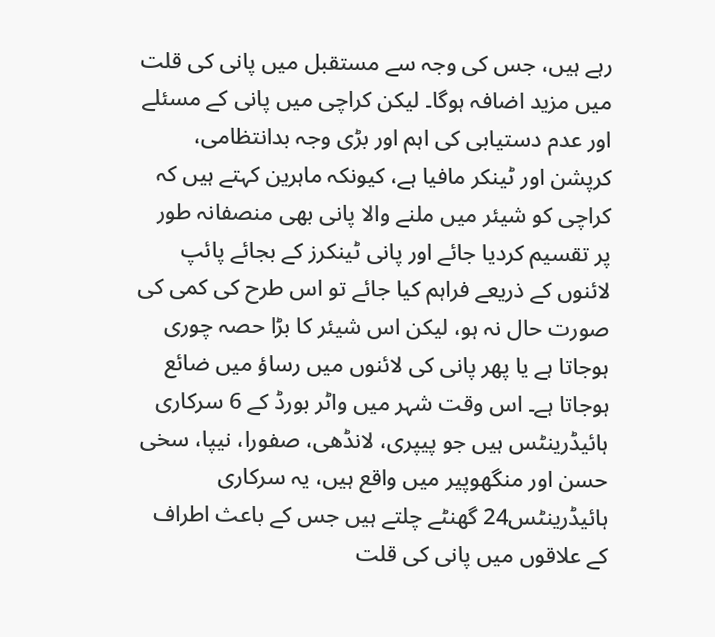رہے ہیں، جس کی وجہ سے مستقبل میں پانی کی قلت میں مزید اضافہ ہوگا۔ لیکن کراچی میں پانی کے مسئلے اور عدم دستیابی کی اہم اور بڑی وجہ بدانتظامی، کرپشن اور ٹینکر مافیا ہے، کیونکہ ماہرین کہتے ہیں کہ کراچی کو شیئر میں ملنے والا پانی بھی منصفانہ طور پر تقسیم کردیا جائے اور پانی ٹینکرز کے بجائے پائپ لائنوں کے ذریعے فراہم کیا جائے تو اس طرح کی کمی کی صورت حال نہ ہو، لیکن اس شیئر کا بڑا حصہ چوری ہوجاتا ہے یا پھر پانی کی لائنوں میں رساؤ میں ضائع ہوجاتا ہے۔ اس وقت شہر میں واٹر بورڈ کے 6 سرکاری ہائیڈرینٹس ہیں جو پیپری، لانڈھی، صفورا، نیپا، سخی حسن اور منگھوپیر میں واقع ہیں، یہ سرکاری ہائیڈرینٹس24 گھنٹے چلتے ہیں جس کے باعث اطراف کے علاقوں میں پانی کی قلت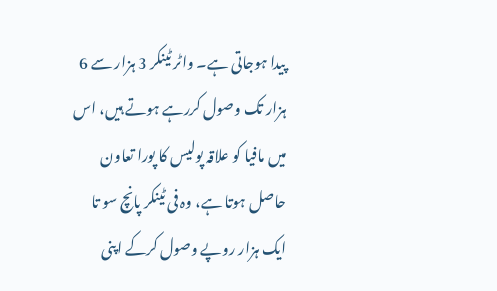پیدا ہوجاتی ہے۔ واٹر ٹینکر 3 ہزار سے 6 ہزار تک وصول کررہے ہوتے ہیں، اس میں مافیا کو علاقہ پولیس کا پورا تعاون حاصل ہوتا ہے، وہ فی ٹینکر پانچ سو تا ایک ہزار روپے وصول کرکے اپنی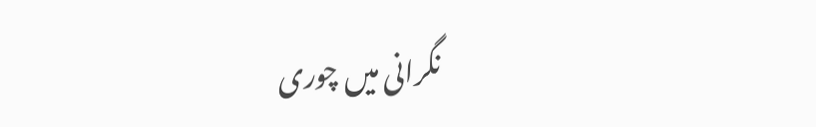نگرانی میں چوری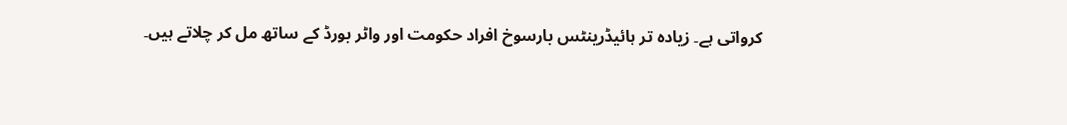کرواتی ہے۔ زیادہ تر ہائیڈرینٹس بارسوخ افراد حکومت اور واٹر بورڈ کے ساتھ مل کر چلاتے ہیں۔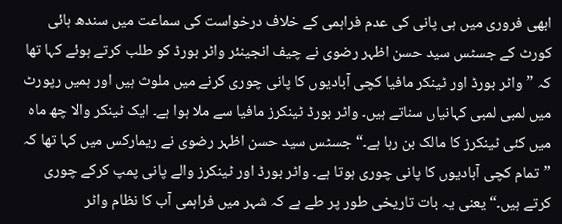ابھی فروری میں ہی پانی کی عدم فراہمی کے خلاف درخواست کی سماعت میں سندھ ہائی کورٹ کے جسٹس سید حسن اظہر رضوی نے چیف انجینئر واٹر بورڈ کو طلب کرتے ہوئے کہا تھا کہ ”واٹر بورڈ اور ٹینکر مافیا کچی آبادیوں کا پانی چوری کرنے میں ملوث ہیں اور ہمیں رپورٹ میں لمبی لمبی کہانیاں سناتے ہیں۔ واٹر بورڈ ٹینکرز مافیا سے ملا ہوا ہے۔ ایک ٹینکر والا چھ ماہ میں کئی ٹینکرز کا مالک بن رہا ہے۔“ جسٹس سید حسن اظہر رضوی نے ریمارکس میں کہا تھا کہ ”تمام کچی آبادیوں کا پانی چوری ہوتا ہے۔ واٹر بورڈ اور ٹینکرز والے پانی پمپ کرکے چوری کرتے ہیں۔“ یعنی یہ بات تاریخی طور پر طے ہے کہ شہر میں فراہمی آب کا نظام واٹر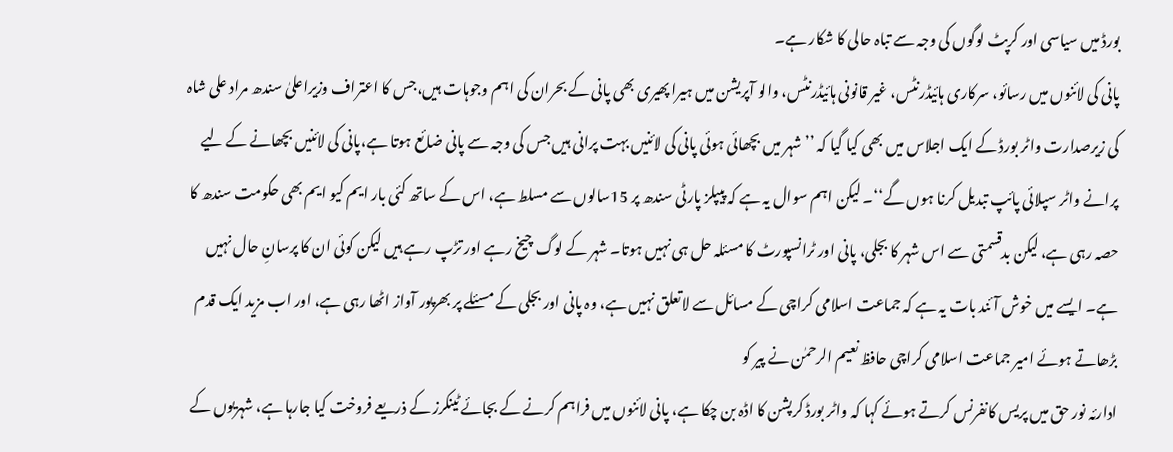بورڈ میں سیاسی اور کرپٹ لوگوں کی وجہ سے تباہ حالی کا شکار ہے۔
پانی کی لائنوں میں رسائو، سرکاری ہائیڈرنٹس، غیر قانونی ہائیڈرنٹس، والو آپریشن میں ہیرا پھیری بھی پانی کے بحران کی اہم وجوہات ہیں،جس کا اعتراف وزیراعلیٰ سندھ مراد علی شاہ کی زیرصدارت واٹر بورڈ کے ایک اجلاس میں بھی کیا گیا کہ ’’شہر میں بچھائی ہوئی پانی کی لائنیں بہت پرانی ہیں جس کی وجہ سے پانی ضائع ہوتا ہے،پانی کی لائنیں بچھانے کے لیے پرانے واٹر سپلائی پائپ تبدیل کرنا ہوں گے‘‘۔ لیکن اہم سوال یہ ہے کہ پیپلز پارٹی سندھ پر 15سالوں سے مسلط ہے، اس کے ساتھ کئی بار ایم کیو ایم بھی حکومت سندھ کا حصہ رہی ہے، لیکن بدقسمتی سے اس شہر کا بجلی، پانی اور ٹرانسپورٹ کا مسئلہ حل ہی نہیں ہوتا۔ شہر کے لوگ چیخ رہے اور تڑپ رہے ہیں لیکن کوئی ان کا پرسانِ حال نہیں ہے۔ ایسے میں خوش آئند بات یہ ہے کہ جماعت اسلامی کراچی کے مسائل سے لاتعلق نہیں ہے، وہ پانی اور بجلی کے مسئلے پر بھرپور آواز اٹھا رہی ہے، اور اب مزید ایک قدم بڑھاتے ہوئے امیر جماعت اسلامی کراچی حافظ نعیم الرحمٰن نے پیر کو
ادارئہ نور حق میں پریس کانفرنس کرتے ہوئے کہا کہ واٹر بورڈ کرپشن کا اڈہ بن چکا ہے، پانی لائنوں میں فراہم کرنے کے بجائے ٹینکرز کے ذریعے فروخت کیا جارہا ہے، شہریوں کے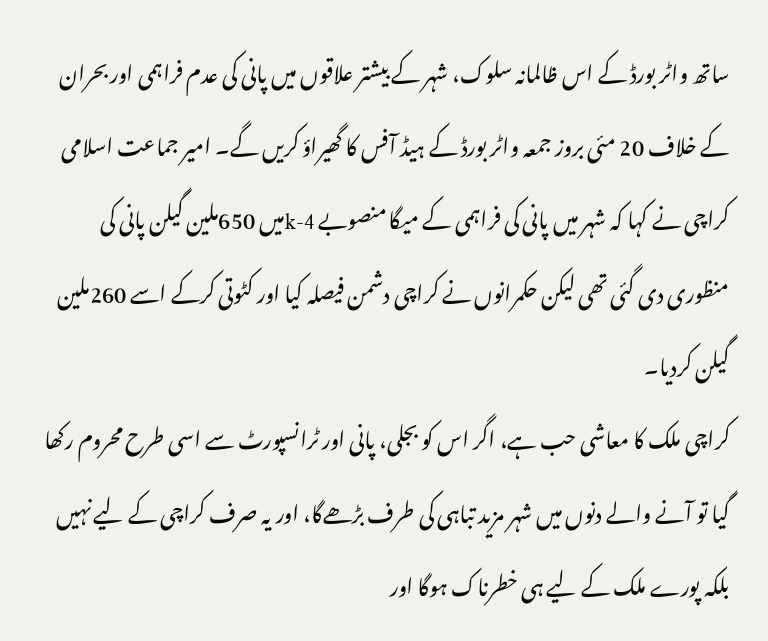ساتھ واٹر بورڈ کے اس ظالمانہ سلوک، شہر کے بیشتر علاقوں میں پانی کی عدم فراہمی اور بحران کے خلاف 20 مئی بروز جمعہ واٹر بورڈ کے ہیڈ آفس کا گھیراؤ کریں گے۔ امیر جماعت اسلامی کراچی نے کہا کہ شہر میں پانی کی فراہمی کے میگا منصوبے k-4میں 650ملین گیلن پانی کی منظوری دی گئی تھی لیکن حکمرانوں نے کراچی دشمن فیصلہ کیا اور کٹوتی کرکے اسے 260ملین گیلن کردیا۔
کراچی ملک کا معاشی حب ہے، اگر اس کو بجلی، پانی اور ٹرانسپورٹ سے اسی طرح محروم رکھا گیا تو آنے والے دنوں میں شہر مزید تباہی کی طرف بڑھےگا، اور یہ صرف کراچی کے لیے نہیں بلکہ پورے ملک کے لیے ہی خطرناک ہوگا اور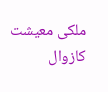ملکی معیشت کازوال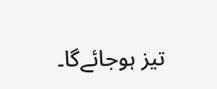تیز ہوجائےگا۔